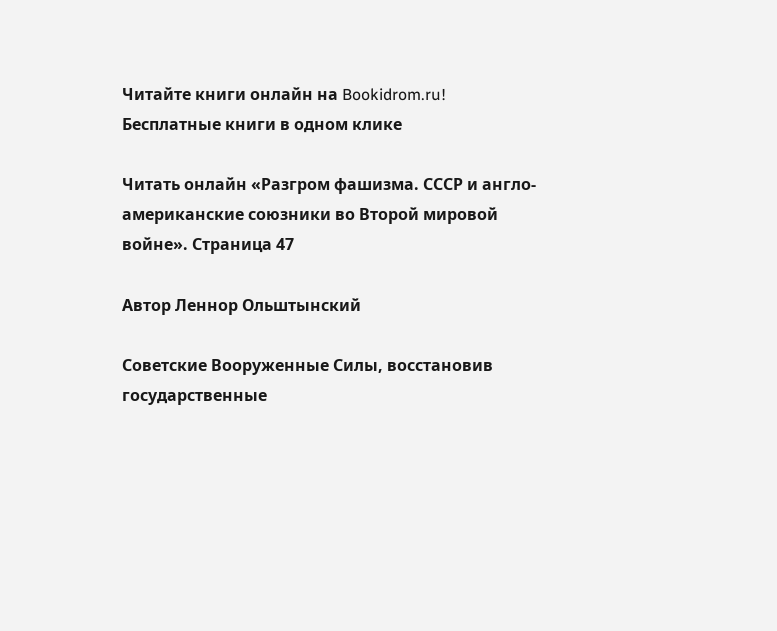Читайте книги онлайн на Bookidrom.ru! Бесплатные книги в одном клике

Читать онлайн «Разгром фашизма. СССР и англо-американские союзники во Второй мировой войне». Страница 47

Автор Леннор Ольштынский

Советские Вооруженные Силы, восстановив государственные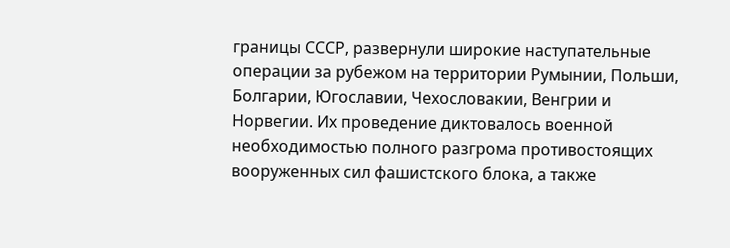границы СССР, развернули широкие наступательные операции за рубежом на территории Румынии, Польши, Болгарии, Югославии, Чехословакии, Венгрии и Норвегии. Их проведение диктовалось военной необходимостью полного разгрома противостоящих вооруженных сил фашистского блока, а также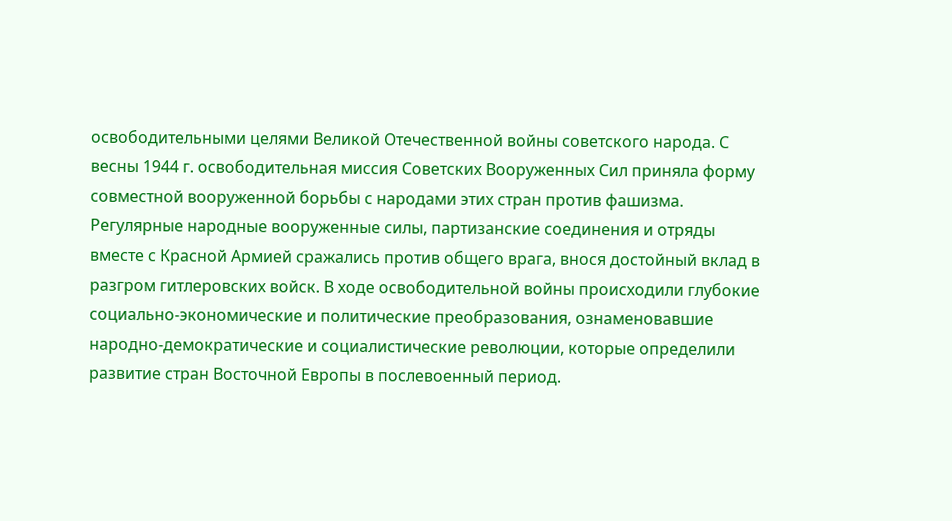освободительными целями Великой Отечественной войны советского народа. С весны 1944 г. освободительная миссия Советских Вооруженных Сил приняла форму совместной вооруженной борьбы с народами этих стран против фашизма. Регулярные народные вооруженные силы, партизанские соединения и отряды вместе с Красной Армией сражались против общего врага, внося достойный вклад в разгром гитлеровских войск. В ходе освободительной войны происходили глубокие социально-экономические и политические преобразования, ознаменовавшие народно-демократические и социалистические революции, которые определили развитие стран Восточной Европы в послевоенный период.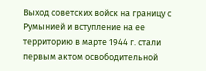Выход советских войск на границу с Румынией и вступление на ее территорию в марте 1944 г. стали первым актом освободительной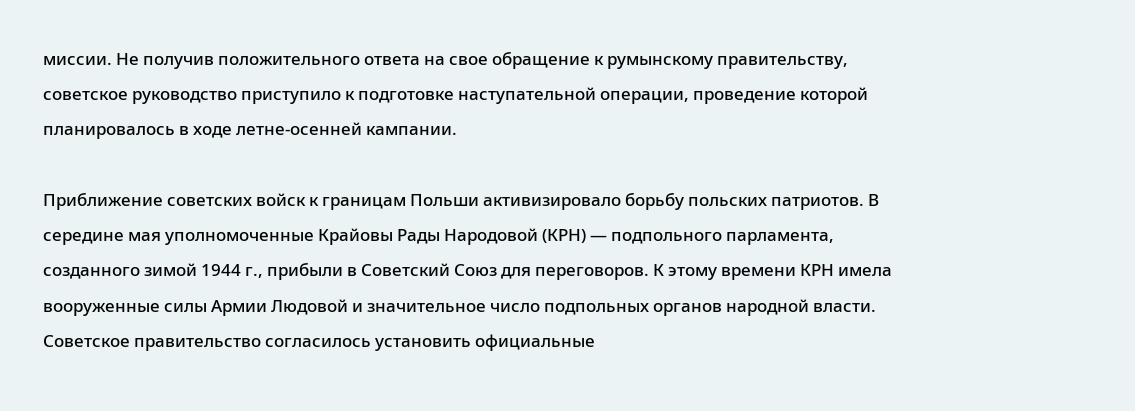миссии. Не получив положительного ответа на свое обращение к румынскому правительству, советское руководство приступило к подготовке наступательной операции, проведение которой планировалось в ходе летне-осенней кампании.

Приближение советских войск к границам Польши активизировало борьбу польских патриотов. В середине мая уполномоченные Крайовы Рады Народовой (КРН) — подпольного парламента, созданного зимой 1944 г., прибыли в Советский Союз для переговоров. К этому времени КРН имела вооруженные силы Армии Людовой и значительное число подпольных органов народной власти. Советское правительство согласилось установить официальные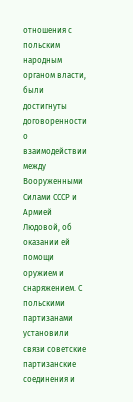отношения с польским народным органом власти, были достигнуты договоренности о взаимодействии между Вооруженными Силами СССР и Армией Людовой, об оказании ей помощи оружием и снаряжением. С польскими партизанами установили связи советские партизанские соединения и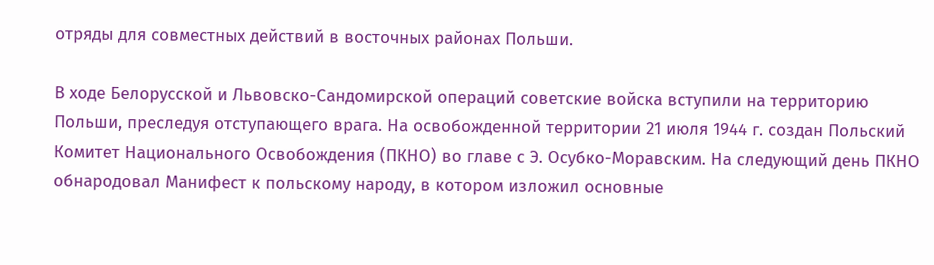отряды для совместных действий в восточных районах Польши.

В ходе Белорусской и Львовско-Сандомирской операций советские войска вступили на территорию Польши, преследуя отступающего врага. На освобожденной территории 21 июля 1944 г. создан Польский Комитет Национального Освобождения (ПКНО) во главе с Э. Осубко-Моравским. На следующий день ПКНО обнародовал Манифест к польскому народу, в котором изложил основные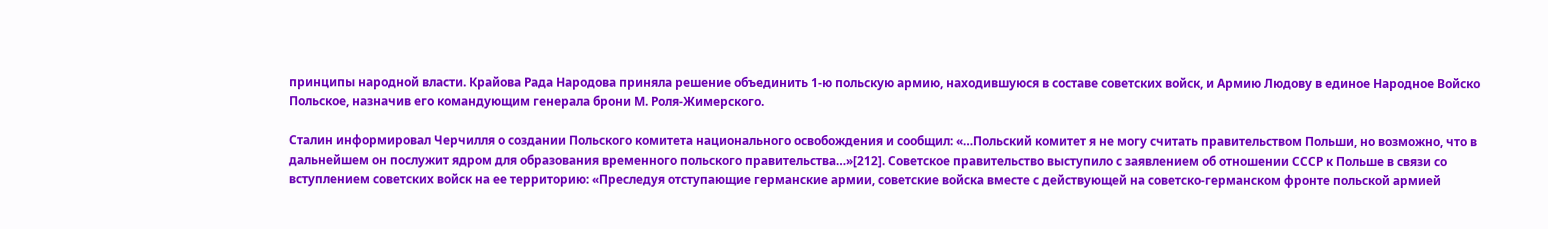принципы народной власти. Крайова Рада Народова приняла решение объединить 1-ю польскую армию, находившуюся в составе советских войск, и Армию Людову в единое Народное Войско Польское, назначив его командующим генерала брони М. Роля-Жимерского.

Сталин информировал Черчилля о создании Польского комитета национального освобождения и сообщил: «…Польский комитет я не могу считать правительством Польши, но возможно, что в дальнейшем он послужит ядром для образования временного польского правительства…»[212]. Советское правительство выступило с заявлением об отношении СССР к Польше в связи со вступлением советских войск на ее территорию: «Преследуя отступающие германские армии, советские войска вместе с действующей на советско-германском фронте польской армией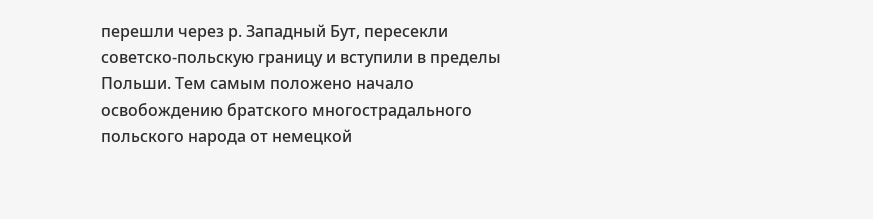перешли через р. Западный Бут, пересекли советско-польскую границу и вступили в пределы Польши. Тем самым положено начало освобождению братского многострадального польского народа от немецкой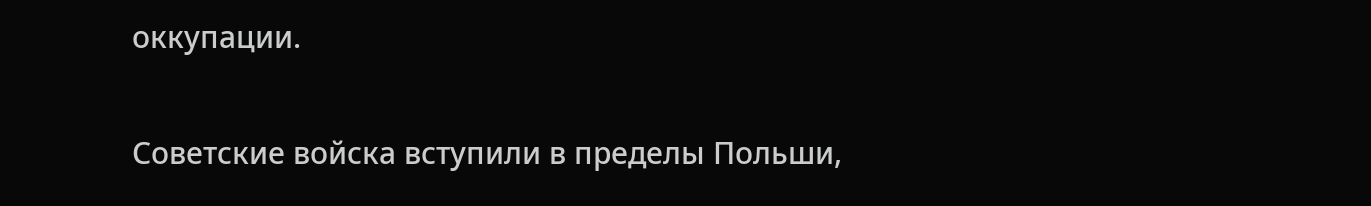оккупации.

Советские войска вступили в пределы Польши,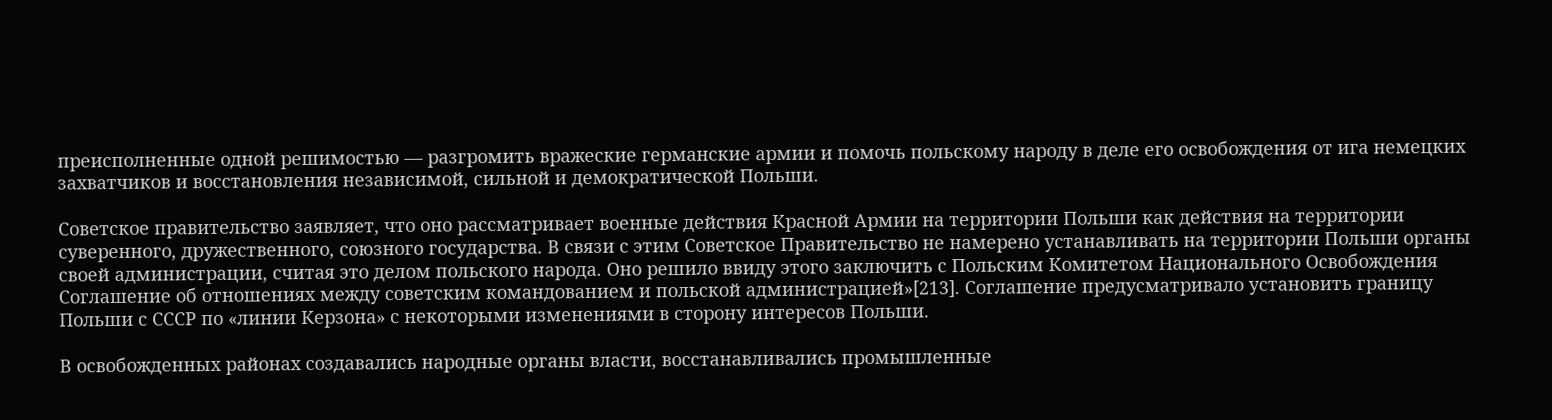преисполненные одной решимостью — разгромить вражеские германские армии и помочь польскому народу в деле его освобождения от ига немецких захватчиков и восстановления независимой, сильной и демократической Польши.

Советское правительство заявляет, что оно рассматривает военные действия Красной Армии на территории Польши как действия на территории суверенного, дружественного, союзного государства. В связи с этим Советское Правительство не намерено устанавливать на территории Польши органы своей администрации, считая это делом польского народа. Оно решило ввиду этого заключить с Польским Комитетом Национального Освобождения Соглашение об отношениях между советским командованием и польской администрацией»[213]. Соглашение предусматривало установить границу Польши с СССР по «линии Керзона» с некоторыми изменениями в сторону интересов Польши.

В освобожденных районах создавались народные органы власти, восстанавливались промышленные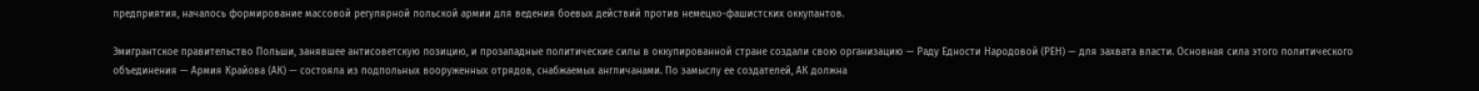предприятия, началось формирование массовой регулярной польской армии для ведения боевых действий против немецко-фашистских оккупантов.

Эмигрантское правительство Польши, занявшее антисоветскую позицию, и прозападные политические силы в оккупированной стране создали свою организацию — Раду Едности Народовой (РЕН) — для захвата власти. Основная сила этого политического объединения — Армия Крайова (АК) — состояла из подпольных вооруженных отрядов, снабжаемых англичанами. По замыслу ее создателей, АК должна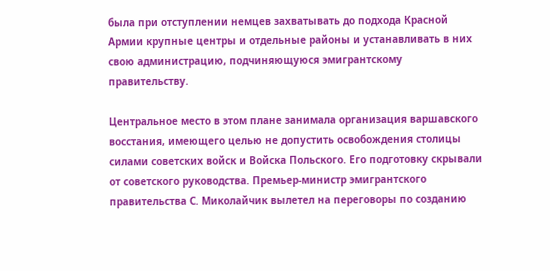была при отступлении немцев захватывать до подхода Красной Армии крупные центры и отдельные районы и устанавливать в них свою администрацию, подчиняющуюся эмигрантскому правительству.

Центральное место в этом плане занимала организация варшавского восстания, имеющего целью не допустить освобождения столицы силами советских войск и Войска Польского. Его подготовку скрывали от советского руководства. Премьер-министр эмигрантского правительства С. Миколайчик вылетел на переговоры по созданию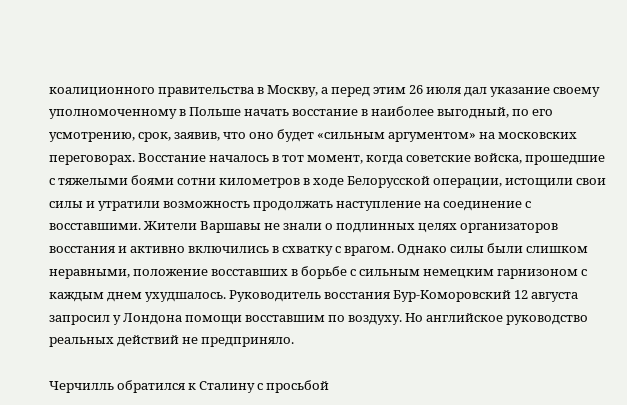коалиционного правительства в Москву, а перед этим 26 июля дал указание своему уполномоченному в Польше начать восстание в наиболее выгодный, по его усмотрению, срок, заявив, что оно будет «сильным аргументом» на московских переговорах. Восстание началось в тот момент, когда советские войска, прошедшие с тяжелыми боями сотни километров в ходе Белорусской операции, истощили свои силы и утратили возможность продолжать наступление на соединение с восставшими. Жители Варшавы не знали о подлинных целях организаторов восстания и активно включились в схватку с врагом. Однако силы были слишком неравными, положение восставших в борьбе с сильным немецким гарнизоном с каждым днем ухудшалось. Руководитель восстания Бур-Коморовский 12 августа запросил у Лондона помощи восставшим по воздуху. Но английское руководство реальных действий не предприняло.

Черчилль обратился к Сталину с просьбой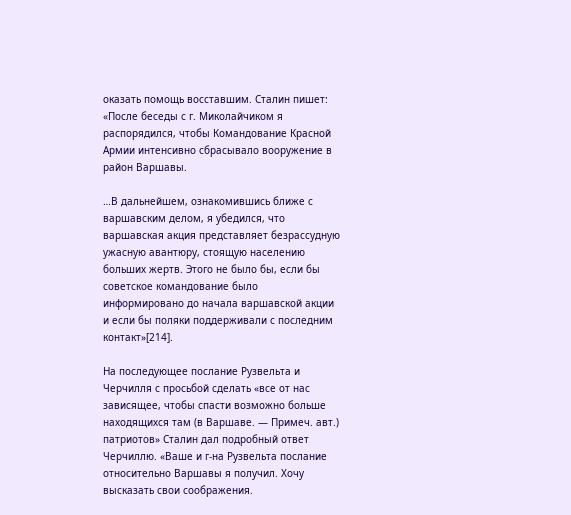оказать помощь восставшим. Сталин пишет: «После беседы с г. Миколайчиком я распорядился, чтобы Командование Красной Армии интенсивно сбрасывало вооружение в район Варшавы.

…В дальнейшем, ознакомившись ближе с варшавским делом, я убедился, что варшавская акция представляет безрассудную ужасную авантюру, стоящую населению больших жертв. Этого не было бы, если бы советское командование было информировано до начала варшавской акции и если бы поляки поддерживали с последним контакт»[214].

На последующее послание Рузвельта и Черчилля с просьбой сделать «все от нас зависящее, чтобы спасти возможно больше находящихся там (в Варшаве. — Примеч. авт.) патриотов» Сталин дал подробный ответ Черчиллю. «Ваше и г-на Рузвельта послание относительно Варшавы я получил. Хочу высказать свои соображения.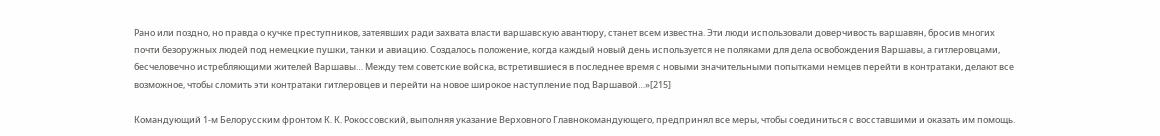Рано или поздно, но правда о кучке преступников, затеявших ради захвата власти варшавскую авантюру, станет всем известна. Эти люди использовали доверчивость варшавян, бросив многих почти безоружных людей под немецкие пушки, танки и авиацию. Создалось положение, когда каждый новый день используется не поляками для дела освобождения Варшавы, а гитлеровцами, бесчеловечно истребляющими жителей Варшавы… Между тем советские войска, встретившиеся в последнее время с новыми значительными попытками немцев перейти в контратаки, делают все возможное, чтобы сломить эти контратаки гитлеровцев и перейти на новое широкое наступление под Варшавой…»[215]

Командующий 1-м Белорусским фронтом К. К. Рокоссовский, выполняя указание Верховного Главнокомандующего, предпринял все меры, чтобы соединиться с восставшими и оказать им помощь.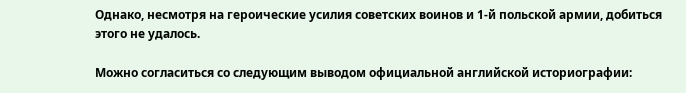Однако, несмотря на героические усилия советских воинов и 1-й польской армии, добиться этого не удалось.

Можно согласиться со следующим выводом официальной английской историографии: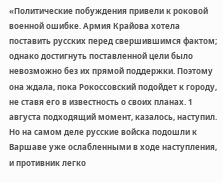«Политические побуждения привели к роковой военной ошибке. Армия Крайова хотела поставить русских перед свершившимся фактом; однако достигнуть поставленной цели было невозможно без их прямой поддержки. Поэтому она ждала, пока Рокоссовский подойдет к городу, не ставя его в известность о своих планах. 1 августа подходящий момент, казалось, наступил. Но на самом деле русские войска подошли к Варшаве уже ослабленными в ходе наступления, и противник легко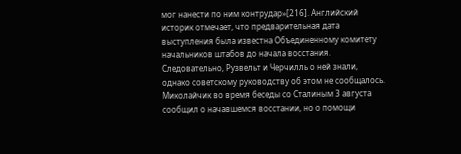мог нанести по ним контрудар»[216]. Английский историк отмечает, что предварительная дата выступления была известна Объединенному комитету начальников штабов до начала восстания. Следовательно, Рузвельт и Черчилль о ней знали, однако советскому руководству об этом не сообщалось. Миколайчик во время беседы со Сталиным 3 августа сообщил о начавшемся восстании, но о помощи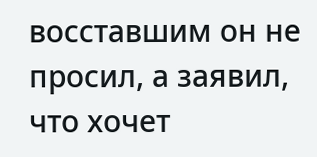восставшим он не просил, а заявил, что хочет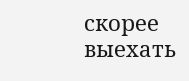скорее выехать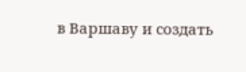в Варшаву и создать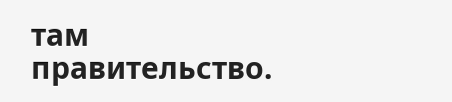там правительство.